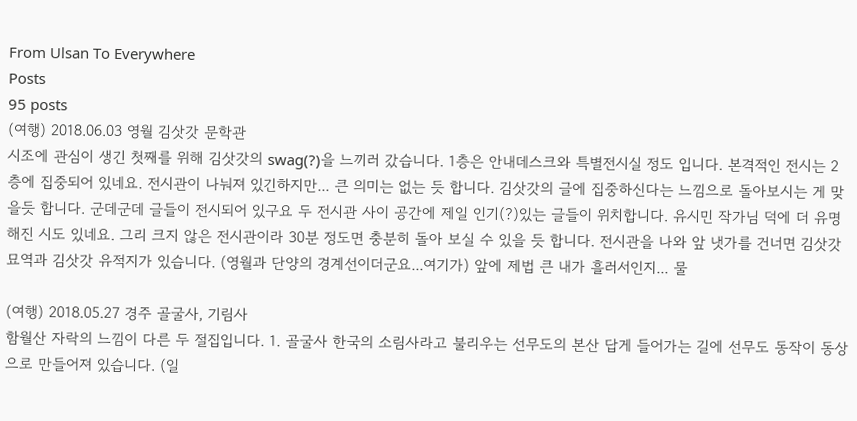From Ulsan To Everywhere
Posts
95 posts
(여행) 2018.06.03 영월 김삿갓 문학관
시조에 관심이 생긴 첫째를 위해 김삿갓의 swag(?)을 느끼러 갔습니다. 1층은 안내데스크와 특별전시실 정도 입니다. 본격적인 전시는 2층에 집중되어 있네요. 전시관이 나눠져 있긴하지만... 큰 의미는 없는 듯 합니다. 김삿갓의 글에 집중하신다는 느낌으로 돌아보시는 게 맞을듯 합니다. 군데군데 글들이 전시되어 있구요 두 전시관 사이 공간에 제일 인기(?)있는 글들이 위치합니다. 유시민 작가님 덕에 더 유명해진 시도 있네요. 그리 크지 않은 전시관이라 30분 정도면 충분히 돌아 보실 수 있을 듯 합니다. 전시관을 나와 앞 냇가를 건너면 김삿갓 묘역과 김삿갓 유적지가 있습니다. (영월과 단양의 경계선이더군요...여기가) 앞에 제법 큰 내가 흘러서인지... 물

(여행) 2018.05.27 경주 골굴사, 기림사
함월산 자락의 느낌이 다른 두 절집입니다. 1. 골굴사 한국의 소림사라고 불리우는 선무도의 본산 답게 들어가는 길에 선무도 동작이 동상으로 만들어져 있습니다. (일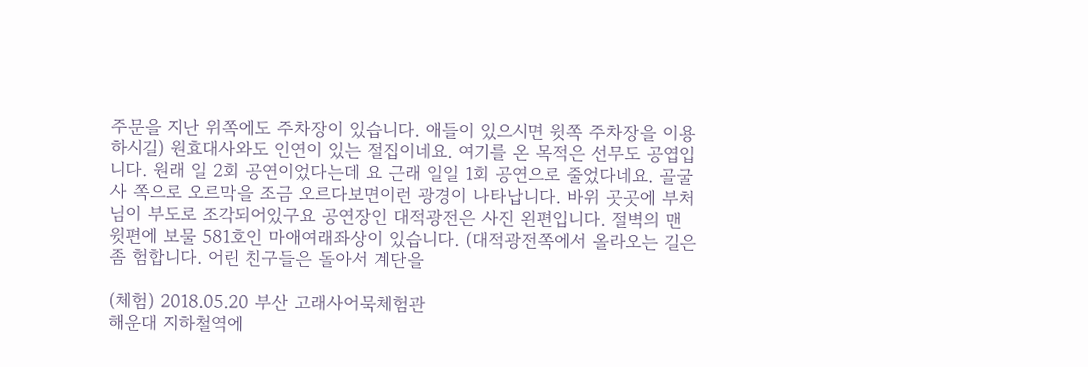주문을 지난 위쪽에도 주차장이 있습니다. 애들이 있으시면 윗쪽 주차장을 이용하시길) 원효대사와도 인연이 있는 절집이네요. 여기를 온 목적은 선무도 공엽입니다. 원래 일 2회 공연이었다는데 요 근래 일일 1회 공연으로 줄었다네요. 골굴사 쪽으로 오르막을 조금 오르다보면이런 광경이 나타납니다. 바위 곳곳에 부처님이 부도로 조각되어있구요 공연장인 대적광전은 사진 왼편입니다. 절벽의 맨 윗편에 보물 581호인 마애여래좌상이 있습니다. (대적광전쪽에서 올라오는 길은 좀 험합니다. 어린 친구들은 돌아서 계단을

(체험) 2018.05.20 부산 고래사어묵체험관
해운대 지하철역에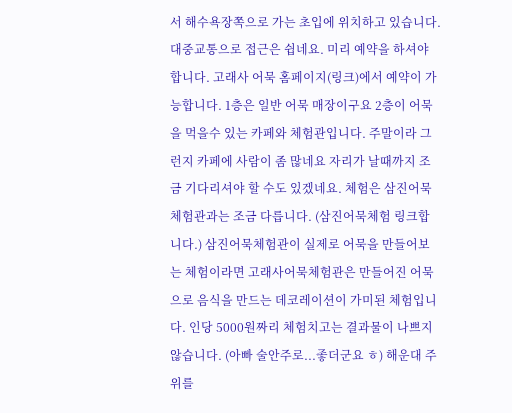서 해수욕장쪽으로 가는 초입에 위치하고 있습니다. 대중교통으로 접근은 쉽네요. 미리 예약을 하셔야 합니다. 고래사 어묵 홈페이지(링크)에서 예약이 가능합니다. 1층은 일반 어묵 매장이구요 2층이 어묵을 먹을수 있는 카페와 체험관입니다. 주말이라 그런지 카페에 사람이 좀 많네요 자리가 날때까지 조금 기다리셔야 할 수도 있겠네요. 체험은 삼진어묵체험관과는 조금 다릅니다. (삼진어묵체험 링크합니다.) 삼진어묵체험관이 실제로 어묵을 만들어보는 체험이라면 고래사어묵체험관은 만들어진 어묵으로 음식을 만드는 데코레이션이 가미된 체험입니다. 인당 5000원짜리 체험치고는 결과물이 나쁘지 않습니다. (아빠 술안주로...좋더군요 ㅎ) 해운대 주위를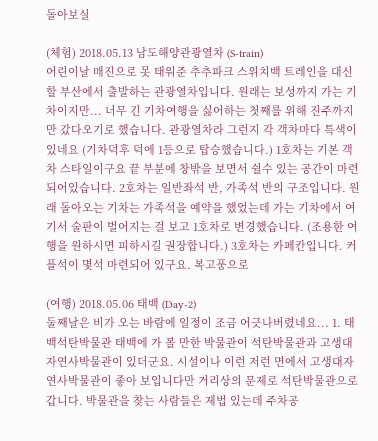돌아보실

(체험) 2018.05.13 남도해양관광열차 (S-train)
어린이날 매진으로 못 태워준 추추파크 스위치백 트레인을 대신할 부산에서 출발하는 관광열차입니다. 원래는 보성까지 가는 기차이지만... 너무 긴 기차여행을 싫어하는 첫째를 위해 진주까지만 갔다오기로 했습니다. 관광열차라 그런지 각 객차마다 특색이 있네요 (기차덕후 덕에 1등으로 탑승했습니다.) 1호차는 기본 객차 스타일이구요 끝 부분에 창밖을 보면서 쉴수 있는 공간이 마련되어있습니다. 2호차는 일반좌석 반, 가족석 반의 구조입니다. 원래 돌아오는 기차는 가족석을 예약을 했었는데 가는 기차에서 여기서 술판이 벌어지는 걸 보고 1호차로 변경했습니다. (조용한 여행을 원하시면 피하시길 권장합니다.) 3호차는 카페칸입니다. 커플석이 몇석 마련되어 있구요. 복고풍으로

(여행) 2018.05.06 태백 (Day-2)
둘째날은 비가 오는 바람에 일정이 조금 어긋나버렸네요... 1. 태백석탄박물관 태백에 가 볼 만한 박물관이 석탄박물관과 고생대자연사박물관이 있더군요. 시설이나 이런 저런 면에서 고생대자연사박물관이 좋아 보입니다만 거리상의 문제로 석탄박물관으로 갑니다. 박물관을 찾는 사람들은 제법 있는데 주차공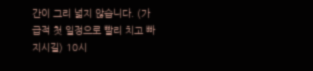간이 그리 넓지 않습니다. (가급적 첫 일정으로 빨리 치고 빠지시길) 10시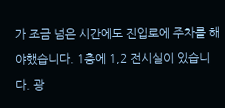가 조금 넘은 시간에도 진입로에 주차를 해야했습니다. 1층에 1,2 전시실이 있습니다. 광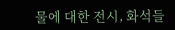물에 대한 전시, 화석들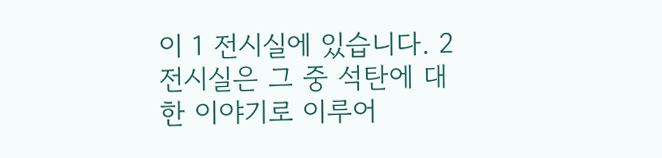이 1 전시실에 있습니다. 2전시실은 그 중 석탄에 대한 이야기로 이루어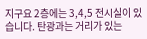지구요 2층에는 3,4,5 전시실이 있습니다. 탄광과는 거리가 있는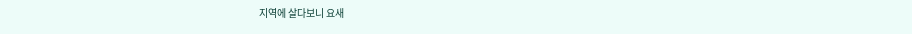지역에 살다보니 요새